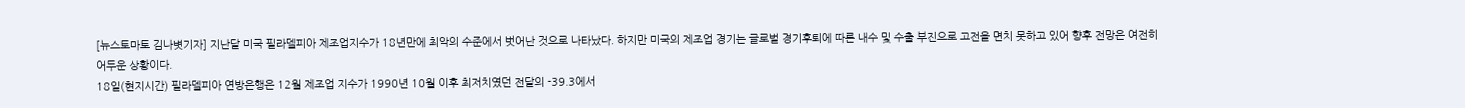[뉴스토마토 김나볏기자] 지난달 미국 필라델피아 제조업지수가 18년만에 최악의 수준에서 벗어난 것으로 나타났다. 하지만 미국의 제조업 경기는 글로벌 경기후퇴에 따른 내수 및 수출 부진으로 고전을 면치 못하고 있어 향후 전망은 여전히 어두운 상황이다.
18일(현지시간) 필라델피아 연방은행은 12월 제조업 지수가 1990년 10월 이후 최저치였던 전달의 -39.3에서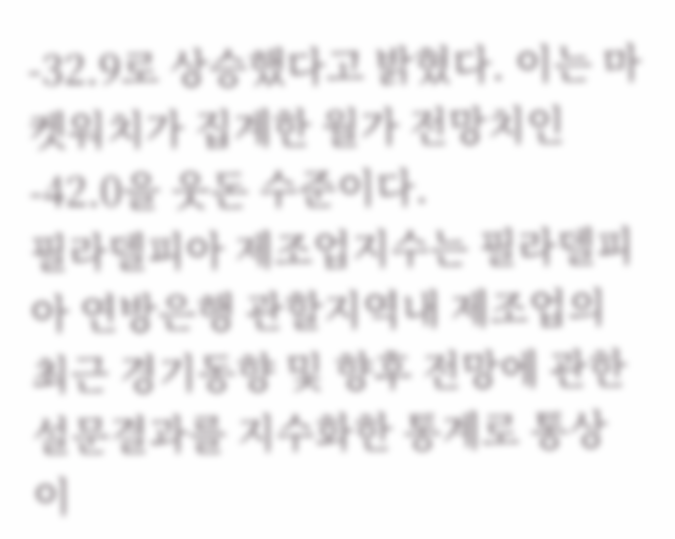-32.9로 상승했다고 밝혔다. 이는 마켓워치가 집계한 월가 전망치인 -42.0을 웃돈 수준이다.
필라델피아 제조업지수는 필라델피아 연방은행 관할지역내 제조업의 최근 경기동향 및 향후 전망에 관한 설문결과를 지수화한 통계로 통상 이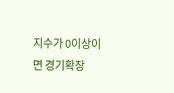지수가 0이상이면 경기확장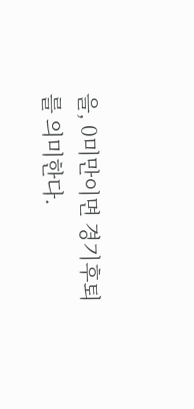을, 0미만이면 경기후퇴를 의미한다.